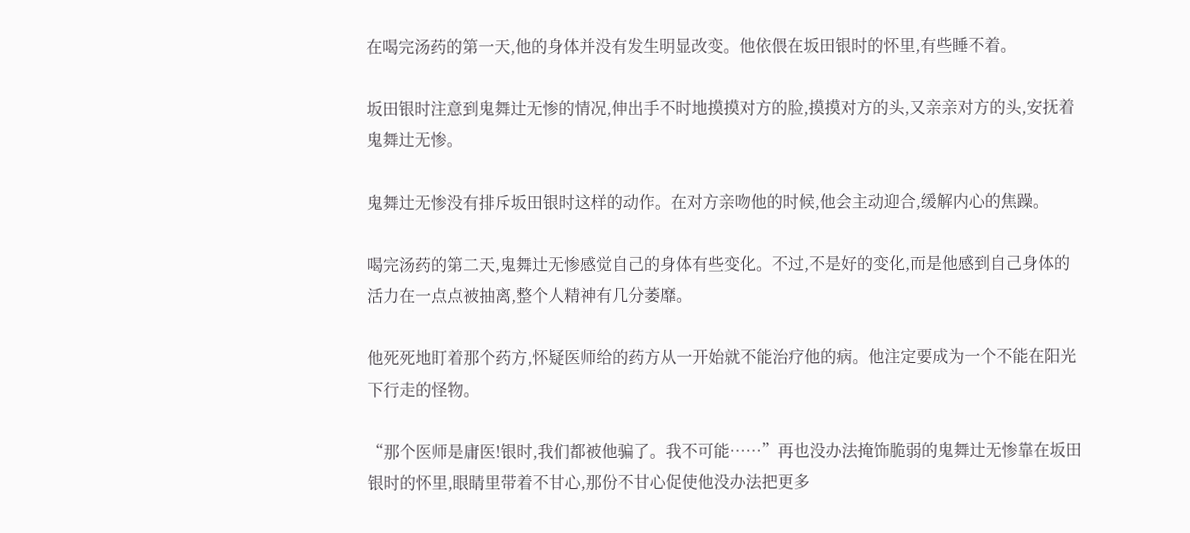在喝完汤药的第一天,他的身体并没有发生明显改变。他依偎在坂田银时的怀里,有些睡不着。

坂田银时注意到鬼舞辻无惨的情况,伸出手不时地摸摸对方的脸,摸摸对方的头,又亲亲对方的头,安抚着鬼舞辻无惨。

鬼舞辻无惨没有排斥坂田银时这样的动作。在对方亲吻他的时候,他会主动迎合,缓解内心的焦躁。

喝完汤药的第二天,鬼舞辻无惨感觉自己的身体有些变化。不过,不是好的变化,而是他感到自己身体的活力在一点点被抽离,整个人精神有几分萎靡。

他死死地盯着那个药方,怀疑医师给的药方从一开始就不能治疗他的病。他注定要成为一个不能在阳光下行走的怪物。

“那个医师是庸医!银时,我们都被他骗了。我不可能……”再也没办法掩饰脆弱的鬼舞辻无惨靠在坂田银时的怀里,眼睛里带着不甘心,那份不甘心促使他没办法把更多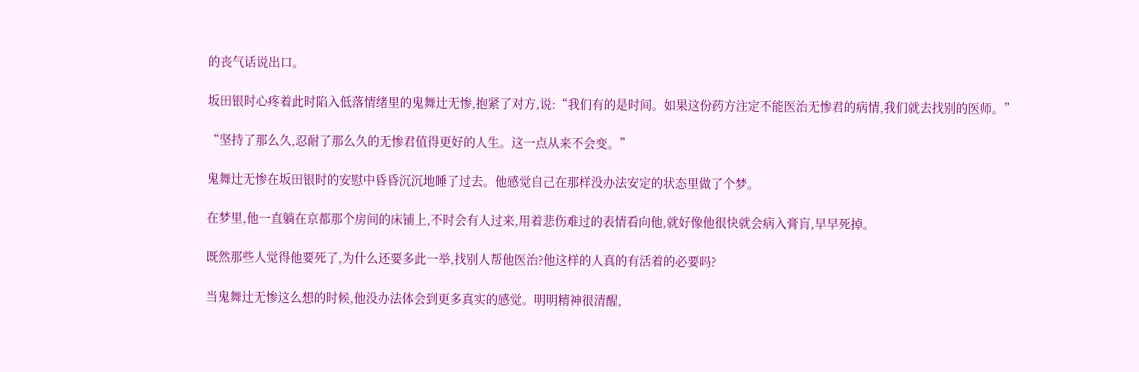的丧气话说出口。

坂田银时心疼着此时陷入低落情绪里的鬼舞辻无惨,抱紧了对方,说:“我们有的是时间。如果这份药方注定不能医治无惨君的病情,我们就去找别的医师。”

“坚持了那么久,忍耐了那么久的无惨君值得更好的人生。这一点从来不会变。”

鬼舞辻无惨在坂田银时的安慰中昏昏沉沉地睡了过去。他感觉自己在那样没办法安定的状态里做了个梦。

在梦里,他一直躺在京都那个房间的床铺上,不时会有人过来,用着悲伤难过的表情看向他,就好像他很快就会病入膏肓,早早死掉。

既然那些人觉得他要死了,为什么还要多此一举,找别人帮他医治?他这样的人真的有活着的必要吗?

当鬼舞辻无惨这么想的时候,他没办法体会到更多真实的感觉。明明精神很清醒,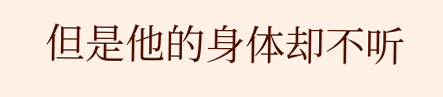但是他的身体却不听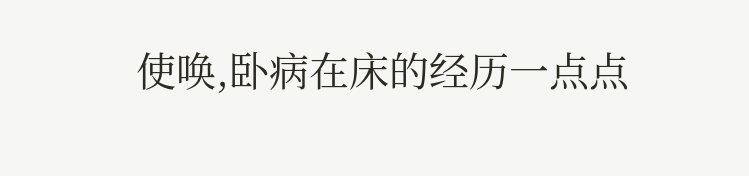使唤,卧病在床的经历一点点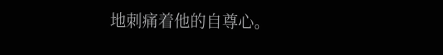地刺痛着他的自尊心。